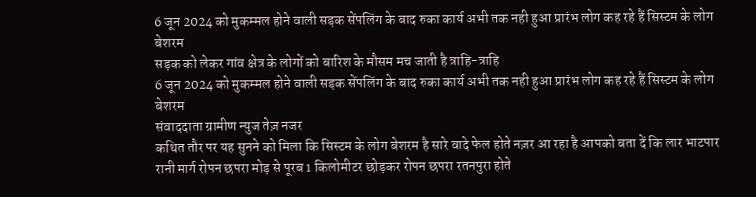6 जून 2024 को मुकम्मल होने वाली सड़क सेंपलिंग के बाद रुका कार्य अभी तक नही हुआ प्रारंभ लोग कह रहे हैं सिस्टम के लोग बेशरम
सड़क को लेकर गांव क्षेत्र के लोगों को बारिश के मौसम मच जाती है त्राहि-त्राहि
6 जून 2024 को मुकम्मल होने वाली सड़क सेंपलिंग के बाद रुका कार्य अभी तक नही हुआ प्रारंभ लोग कह रहे हैं सिस्टम के लोग बेशरम
संवाददाता ग्रामीण न्युज तेज़ नजर
कथित तौर पर यह सुनने को मिला कि सिस्टम के लोग बेशरम है सारे वादे फेल होते नज़र आ रहा है आपको बता दें कि लार भाटपार रानी मार्ग रोपन छपरा मोड़ से पूरब 1 किलोमीटर छोड़कर रोपन छपरा रतनपुरा होते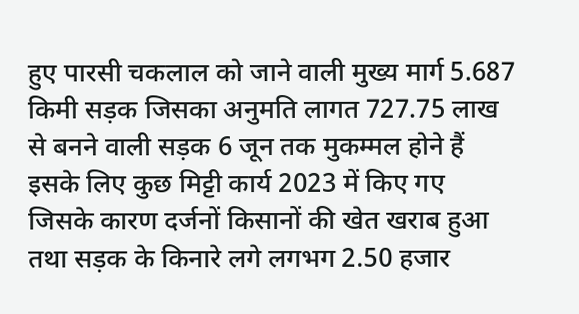हुए पारसी चकलाल को जाने वाली मुख्य मार्ग 5.687 किमी सड़क जिसका अनुमति लागत 727.75 लाख से बनने वाली सड़क 6 जून तक मुकम्मल होने हैं इसके लिए कुछ मिट्टी कार्य 2023 में किए गए जिसके कारण दर्जनों किसानों की खेत खराब हुआ तथा सड़क के किनारे लगे लगभग 2.50 हजार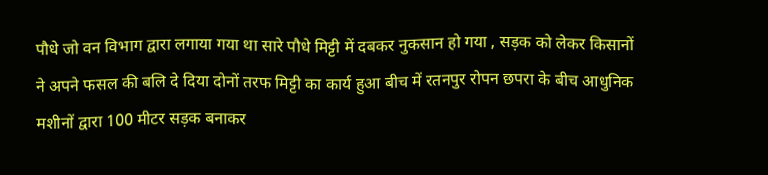पौधे जो वन विभाग द्वारा लगाया गया था सारे पौधे मिट्टी में दबकर नुकसान हो गया , सड़क को लेकर किसानों ने अपने फसल की बलि दे दिया दोनों तरफ मिट्टी का कार्य हुआ बीच में रतनपुर रोपन छपरा के बीच आधुनिक मशीनों द्वारा 100 मीटर सड़क बनाकर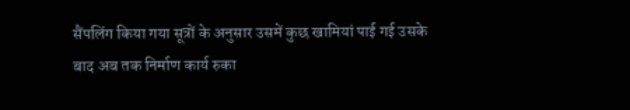सैंपलिंग किया गया सूत्रों के अनुसार उसमें कुछ खामियां पाई गई उसके बाद अब तक निर्माण कार्य रुका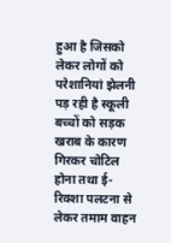हुआ है जिसको लेकर लोगों को परेशानियां झेलनी पड़ रही है स्कूली बच्चों को सड़क खराब के कारण गिरकर चोटिल होना तथा ई-रिक्शा पलटना से लेकर तमाम वाहन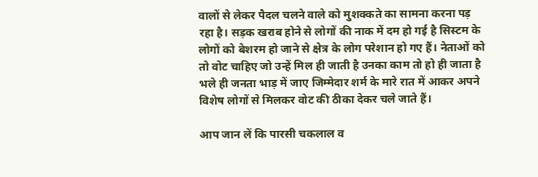वालों से लेकर पैदल चलने वाले को मुशक्कते का सामना करना पड़ रहा है। सड़क खराब होने से लोगों की नाक में दम हो गई है सिस्टम के लोगों को बेशरम हो जाने से क्षेत्र के लोग परेशान हो गए हैं। नेताओं को तो वोट चाहिए जो उन्हें मिल ही जाती है उनका काम तो हो ही जाता है भले ही जनता भाड़ में जाए जिम्मेदार शर्म के मारे रात में आकर अपने विशेष लोगों से मिलकर वोट की ठीका देकर चले जाते हैं।

आप जान लें कि पारसी चकलाल व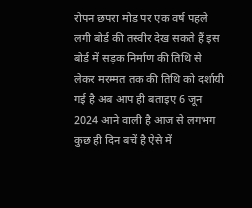रोपन छपरा मोड पर एक वर्ष पहले लगी बोर्ड की तस्वीर देख सकते हैं इस बोर्ड में सड़क निर्माण की तिथि से लेकर मरम्मत तक की तिथि को दर्शायी गई है अब आप ही बताइए 6 जून 2024 आने वाली है आज से लगभग कुछ ही दिन बचें है ऐसे में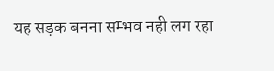यह सड़क बनना सम्भव नही लग रहा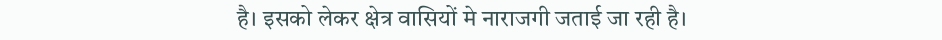है। इसको लेकर क्षेत्र वासियों मे नाराजगी जताई जा रही है।